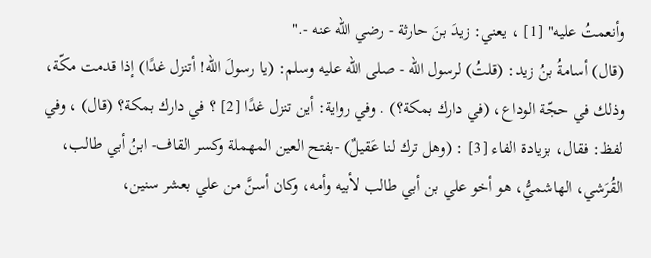وأنعمتُ عليه" [1] ، يعني: زيدَ بنَ حارثة - رضي الله عنه -."
(قال) أسامةُ بنُ زيد: (قلتُ) لرسول الله - صلى الله عليه وسلم: (يا رسولَ الله! أتنزل غدًا) إذا قدمت مكّة، وذلك في حجّة الوداع، (في دارك بمكة؟) . وفي رواية: أين تنزل غدًا [2] ؟ في دارك بمكة؟ (قال) ، وفي لفظ: فقال، بزيادة الفاء [3] : (وهل ترك لنا عَقيلٌ) -بفتح العين المهملة وكسر القاف- ابنُ أبي طالب، القُرَشي، الهاشميُّ، هو أخو علي بن أبي طالب لأبيه وأمه، وكان أسنَّ من علي بعشر سنين،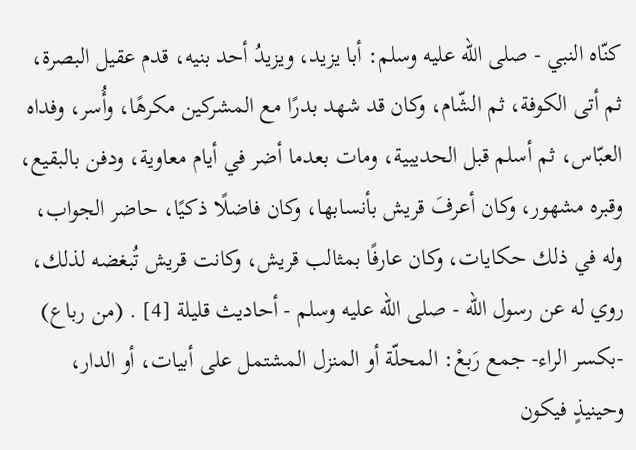كنّاه النبي - صلى الله عليه وسلم: أبا يزيد، ويزيدُ أحد بنيه، قدم عقيل البصرة، ثم أتى الكوفة، ثم الشّام، وكان قد شهد بدرًا مع المشركين مكرهًا، وأُسر، وفداه العبّاس، ثم أسلم قبل الحديبية، ومات بعدما أضر في أيام معاوية، ودفن بالبقيع، وقبره مشهور، وكان أعرفَ قريش بأنسابها، وكان فاضلًا ذكيًا، حاضر الجواب، وله في ذلك حكايات، وكان عارفًا بمثالب قريش، وكانت قريش تُبغضه لذلك، روي له عن رسول الله - صلى الله عليه وسلم - أحاديث قليلة [4] . (من رباع) -بكسر الراء- جمع رَبعْ: المحلّة أو المنزل المشتمل على أبيات، أو الدار، وحينيذٍ فيكون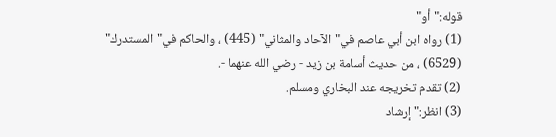قوله:"أو"
(1) رواه ابن أبي عاصم في"الآحاد والمثاني" (445) ، والحاكم في"المستدرك" (6529) ، من حديث أسامة بن زيد - رضي الله عنهما -.
(2) تقدم تخريجه عند البخاري ومسلم.
(3) انظر:"إرشاد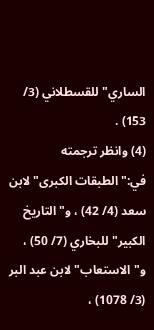الساري"للقسطلاني (3/ 153) .
(4) وانظر ترجمته في:"الطبقات الكبرى"لابن سعد (4/ 42) ، و"التاريخ الكبير"للبخاري (7/ 50) ، و"الاستعاب"لابن عبد البر (3/ 1078) ،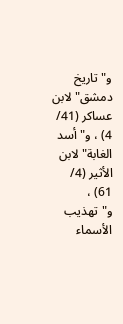و"تاريخ دمشق"لابن عساكر (41/ 4) ، و"أسد الغابة"لابن الأثير (4/ 61) ، و"تهذيب الأسماء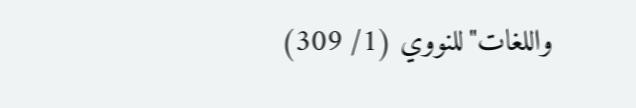واللغات"للنووي (1/ 309)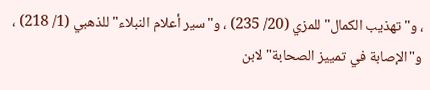، و"تهذيب الكمال"للمزي (20/ 235) ، و"سير أعلام النبلاء"للذهبي (1/ 218) ، و"الإصابة في تمييز الصحابة"لابن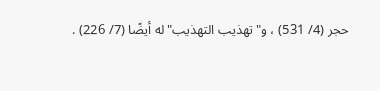حجر (4/ 531) ، و"تهذيب التهذيب"له أيضًا (7/ 226) .